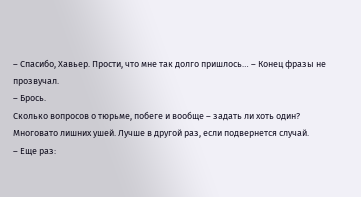– Спасибо, Хавьер. Прости, что мне так долго пришлось… – Конец фразы не прозвучал.
– Брось.
Сколько вопросов о тюрьме, побеге и вообще – задать ли хоть один? Многовато лишних ушей. Лучше в другой раз, если подвернется случай.
– Еще раз: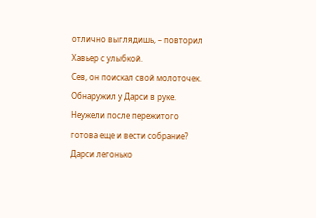отлично выглядишь, – повторил Хавьер с улыбкой.
Сев, он поискал свой молоточек. Обнаружил у Дарси в руке.
Неужели после пережитого готова еще и вести собрание?
Дарси легонько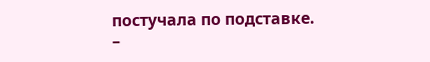постучала по подставке.
–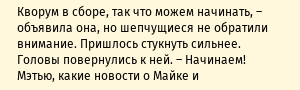Кворум в сборе, так что можем начинать, – объявила она, но шепчущиеся не обратили внимание. Пришлось стукнуть сильнее. Головы повернулись к ней. – Начинаем! Мэтью, какие новости о Майке и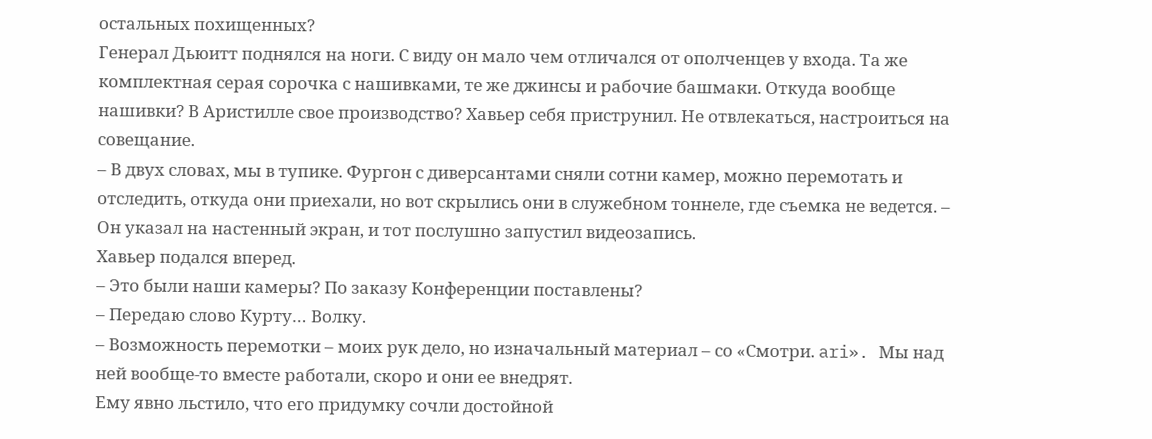остальных похищенных?
Генерал Дьюитт поднялся на ноги. С виду он мало чем отличался от ополченцев у входа. Та же комплектная серая сорочка с нашивками, те же джинсы и рабочие башмаки. Откуда вообще нашивки? В Аристилле свое производство? Хавьер себя приструнил. Не отвлекаться, настроиться на совещание.
– В двух словах, мы в тупике. Фургон с диверсантами сняли сотни камер, можно перемотать и отследить, откуда они приехали, но вот скрылись они в служебном тоннеле, где съемка не ведется. – Он указал на настенный экран, и тот послушно запустил видеозапись.
Хавьер подался вперед.
– Это были наши камеры? По заказу Конференции поставлены?
– Передаю слово Курту… Волку.
– Возможность перемотки – моих рук дело, но изначальный материал – со «Смотри. ari». Мы над ней вообще-то вместе работали, скоро и они ее внедрят.
Ему явно льстило, что его придумку сочли достойной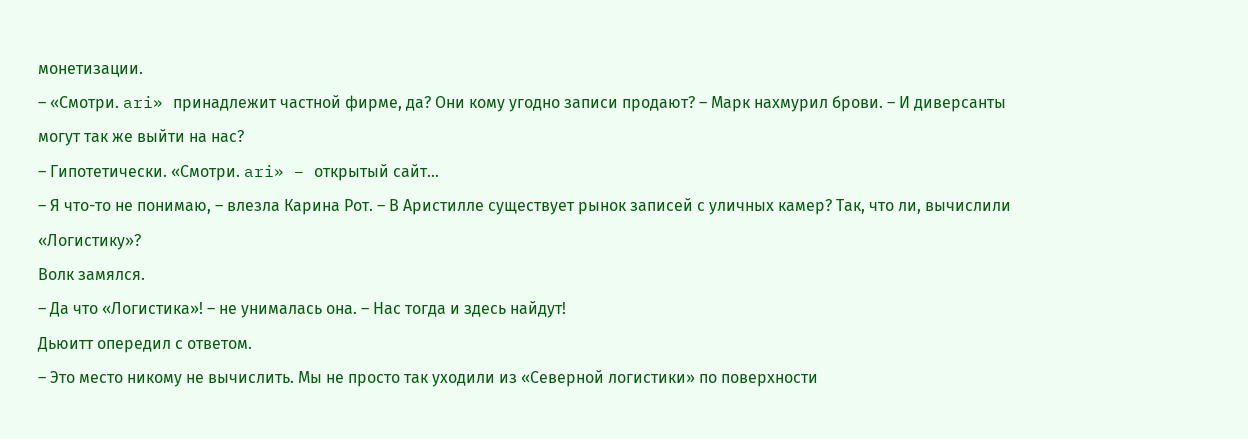монетизации.
– «Смотри. ari» принадлежит частной фирме, да? Они кому угодно записи продают? – Марк нахмурил брови. – И диверсанты могут так же выйти на нас?
– Гипотетически. «Смотри. ari» – открытый сайт…
– Я что-то не понимаю, – влезла Карина Рот. – В Аристилле существует рынок записей с уличных камер? Так, что ли, вычислили «Логистику»?
Волк замялся.
– Да что «Логистика»! – не унималась она. – Нас тогда и здесь найдут!
Дьюитт опередил с ответом.
– Это место никому не вычислить. Мы не просто так уходили из «Северной логистики» по поверхности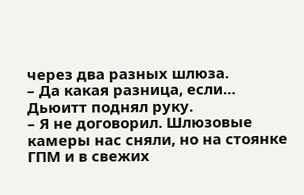через два разных шлюза.
– Да какая разница, если…
Дьюитт поднял руку.
– Я не договорил. Шлюзовые камеры нас сняли, но на стоянке ГПМ и в свежих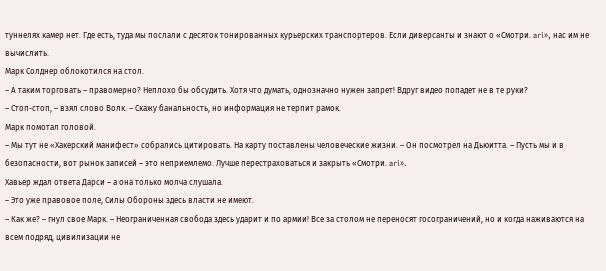туннелях камер нет. Где есть, туда мы послали с десяток тонированных курьерских транспортеров. Если диверсанты и знают о «Смотри. ari», нас им не вычислить.
Марк Солднер облокотился на стол.
– А таким торговать – правомерно? Неплохо бы обсудить. Хотя что думать, однозначно нужен запрет! Вдруг видео попадет не в те руки?
– Стоп-стоп, – взял слово Волк. – Скажу банальность, но информация не терпит рамок.
Марк помотал головой.
– Мы тут не «Хакерский манифест» собрались цитировать. На карту поставлены человеческие жизни. – Он посмотрел на Дьюитта. – Пусть мы и в безопасности, вот рынок записей – это неприемлемо. Лучше перестраховаться и закрыть «Смотри. ari».
Хавьер ждал ответа Дарси – а она только молча слушала.
– Это уже правовое поле, Силы Обороны здесь власти не имеют.
– Как же? – гнул свое Марк. – Неограниченная свобода здесь ударит и по армии! Все за столом не переносят госограничений, но и когда наживаются на всем подряд, цивилизации не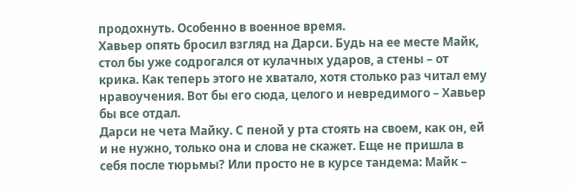продохнуть. Особенно в военное время.
Хавьер опять бросил взгляд на Дарси. Будь на ее месте Майк, стол бы уже содрогался от кулачных ударов, а стены – от крика. Как теперь этого не хватало, хотя столько раз читал ему нравоучения. Вот бы его сюда, целого и невредимого – Хавьер бы все отдал.
Дарси не чета Майку. С пеной у рта стоять на своем, как он, ей и не нужно, только она и слова не скажет. Еще не пришла в себя после тюрьмы? Или просто не в курсе тандема: Майк –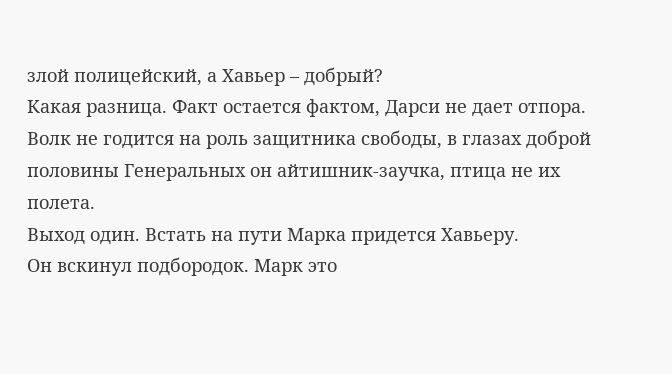злой полицейский, а Хавьер – добрый?
Какая разница. Факт остается фактом, Дарси не дает отпора. Волк не годится на роль защитника свободы, в глазах доброй половины Генеральных он айтишник-заучка, птица не их полета.
Выход один. Встать на пути Марка придется Хавьеру.
Он вскинул подбородок. Марк это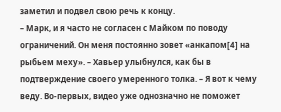заметил и подвел свою речь к концу.
– Марк, и я часто не согласен с Майком по поводу ограничений. Он меня постоянно зовет «анкапом[4] на рыбьем меху». – Хавьер улыбнулся, как бы в подтверждение своего умеренного толка. – Я вот к чему веду. Во-первых, видео уже однозначно не поможет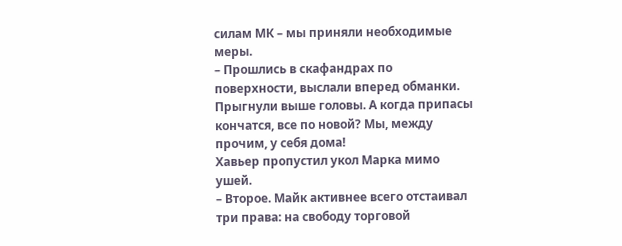силам МК – мы приняли необходимые меры.
– Прошлись в скафандрах по поверхности, выслали вперед обманки. Прыгнули выше головы. А когда припасы кончатся, все по новой? Мы, между прочим, у себя дома!
Хавьер пропустил укол Марка мимо ушей.
– Второе. Майк активнее всего отстаивал три права: на свободу торговой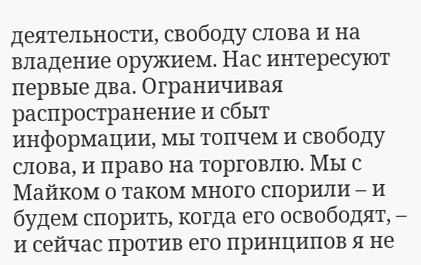деятельности, свободу слова и на владение оружием. Нас интересуют первые два. Ограничивая распространение и сбыт информации, мы топчем и свободу слова, и право на торговлю. Мы с Майком о таком много спорили – и будем спорить, когда его освободят, – и сейчас против его принципов я не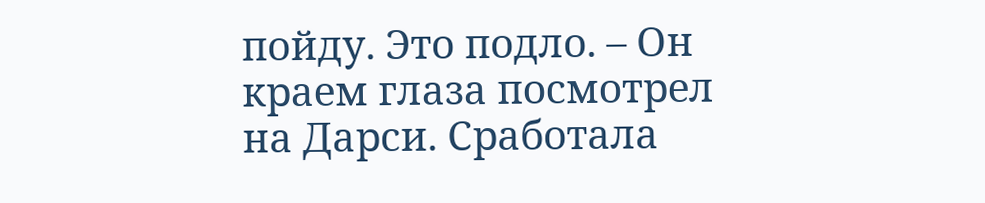пойду. Это подло. – Он краем глаза посмотрел на Дарси. Сработала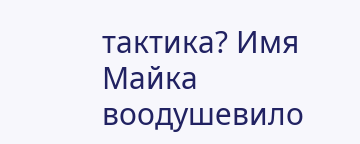тактика? Имя Майка воодушевило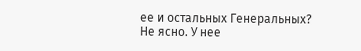ее и остальных Генеральных?
Не ясно. У нее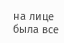на лице была все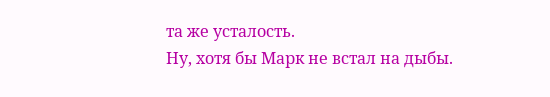та же усталость.
Ну, хотя бы Марк не встал на дыбы.